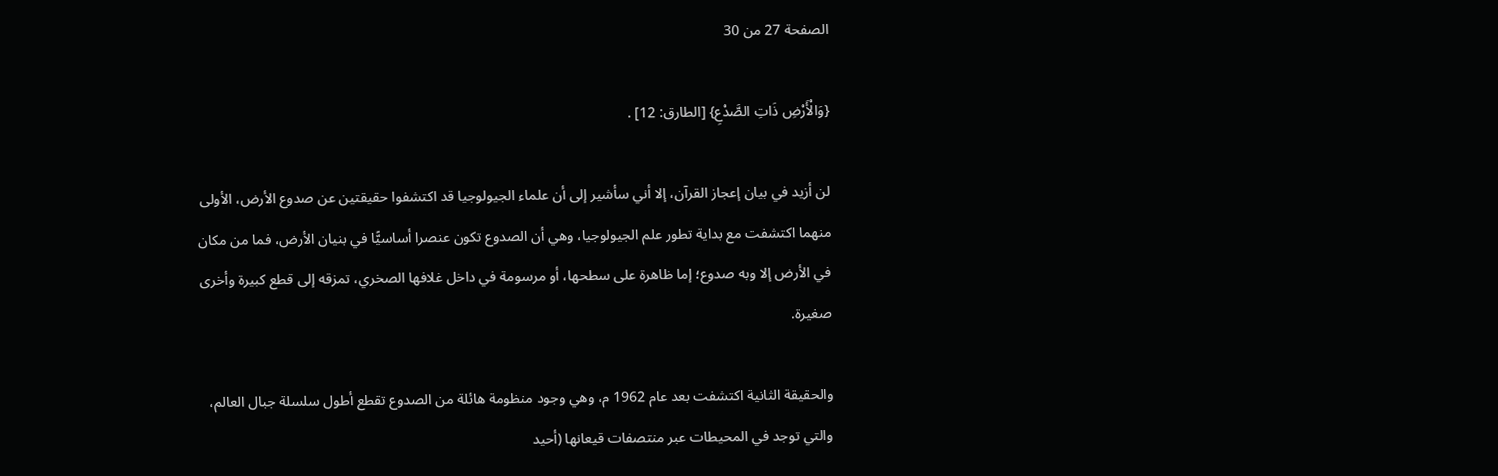الصفحة 27 من 30

{وَالْأَرْضِ ذَاتِ الصَّدْعِ} [الطارق: 12] .

لن أزيد في بيان إعجاز القرآن، إلا أني سأشير إلى أن علماء الجيولوجيا قد اكتشفوا حقيقتين عن صدوع الأرض، الأولى منهما اكتشفت مع بداية تطور علم الجيولوجيا، وهي أن الصدوع تكون عنصرا أساسيًّا في بنيان الأرض، فما من مكان في الأرض إلا وبه صدوع؛ إما ظاهرة على سطحها، أو مرسومة في داخل غلافها الصخري، تمزقه إلى قطع كبيرة وأخرى صغيرة.

والحقيقة الثانية اكتشفت بعد عام 1962 م، وهي وجود منظومة هائلة من الصدوع تقطع أطول سلسلة جبال العالم، والتي توجد في المحيطات عبر منتصفات قيعانها (أحيد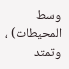وسط المحيطات) ، وتمتد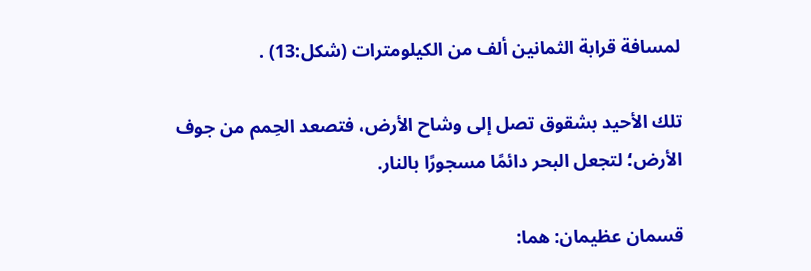لمسافة قرابة الثمانين ألف من الكيلومترات (شكل:13) .

تلك الأحيد بشقوق تصل إلى وشاح الأرض، فتصعد الحِمم من جوف الأرض؛ لتجعل البحر دائمًا مسجورًا بالنار.

قسمان عظيمان: هما: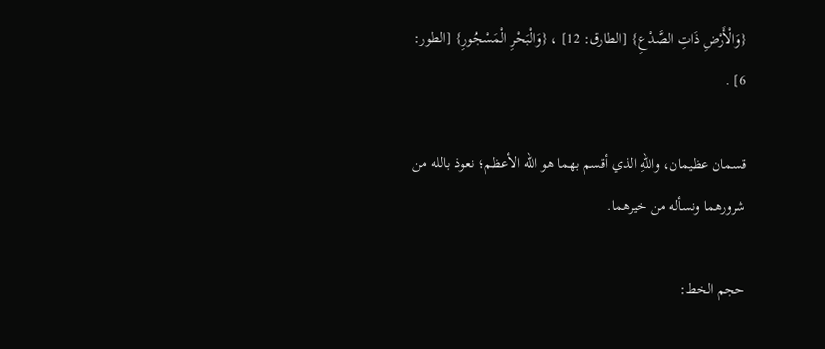{وَالْأَرْضِ ذَاتِ الصَّدْعِ} [الطارق: 12] ، {وَالْبَحْرِ الْمَسْجُورِ} [الطور: 6] .

قسمان عظيمان، واللهِ الذي أقسم بهما هو الله الأعظم؛ نعوذ بالله من شرورهما ونسأله من خيرهما.

حجم الخط: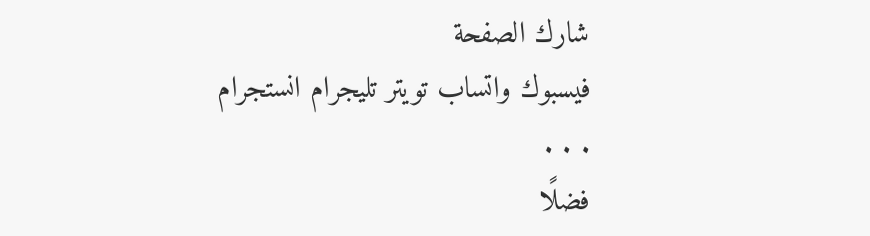شارك الصفحة
فيسبوك واتساب تويتر تليجرام انستجرام
. . .
فضلًا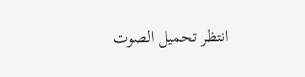انتظر تحميل الصوت